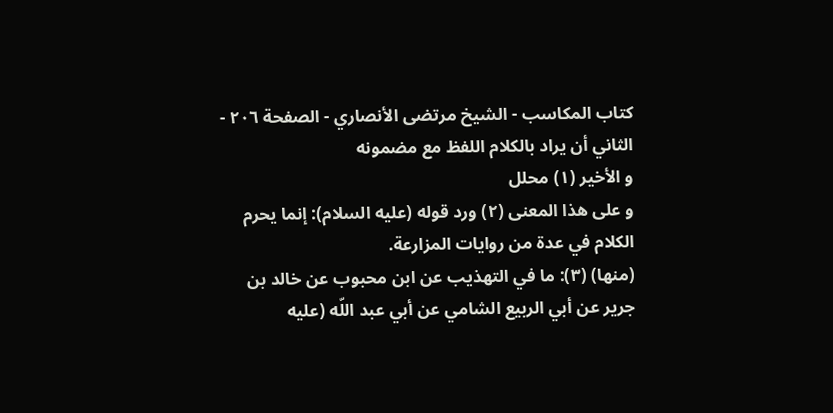كتاب المكاسب - الشيخ مرتضى الأنصاري - الصفحة ٢٠٦ - الثاني أن يراد بالكلام اللفظ مع مضمونه
و الأخير (١) محلل
و على هذا المعنى (٢) ورد قوله (عليه السلام): إنما يحرم الكلام في عدة من روايات المزارعة.
(منها) (٣): ما في التهذيب عن ابن محبوب عن خالد بن جرير عن أبي الربيع الشامي عن أبي عبد اللّه (عليه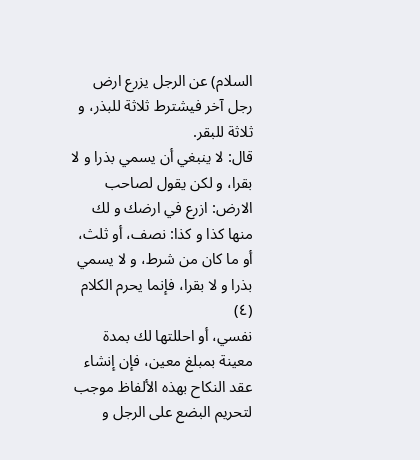السلام) عن الرجل يزرع ارض رجل آخر فيشترط ثلاثة للبذر، و ثلاثة للبقر.
قال: لا ينبغي أن يسمي بذرا و لا بقرا، و لكن يقول لصاحب الارض: ازرع في ارضك و لك منها كذا و كذا: نصف، أو ثلث، أو ما كان من شرط، و لا يسمي بذرا و لا بقرا، فإنما يحرم الكلام (٤)
نفسي، أو احللتها لك بمدة معينة بمبلغ معين، فإن إنشاء عقد النكاح بهذه الألفاظ موجب لتحريم البضع على الرجل و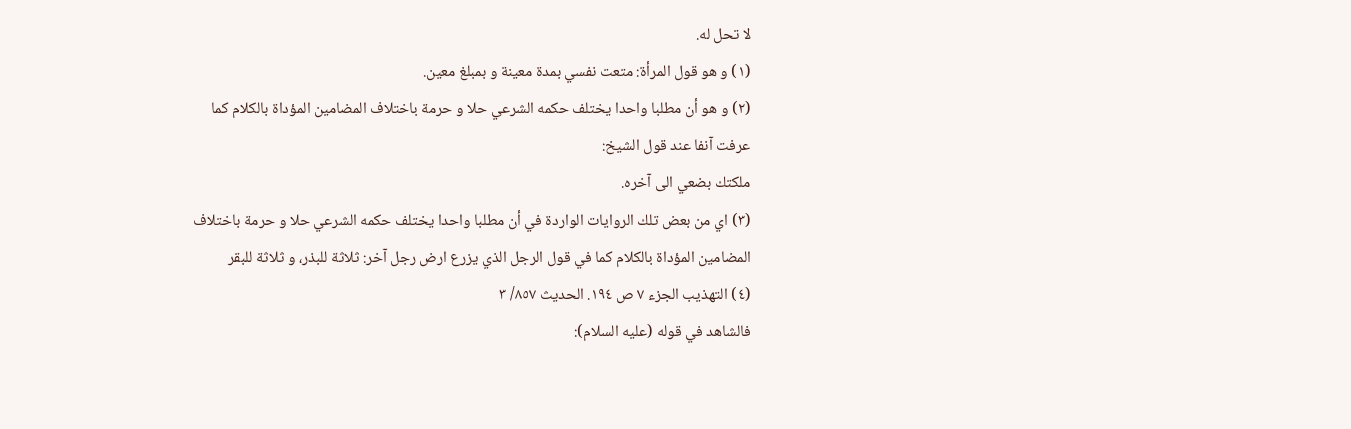لا تحل له.
(١) و هو قول المرأة: متعت نفسي بمدة معينة و بمبلغ معين.
(٢) و هو أن مطلبا واحدا يختلف حكمه الشرعي حلا و حرمة باختلاف المضامين المؤداة بالكلام كما عرفت آنفا عند قول الشيخ:
ملكتك بضعي الى آخره.
(٣) اي من بعض تلك الروايات الواردة في أن مطلبا واحدا يختلف حكمه الشرعي حلا و حرمة باختلاف المضامين المؤداة بالكلام كما في قول الرجل الذي يزرع ارض رجل آخر: ثلاثة للبذر، و ثلاثة للبقر
(٤) التهذيب الجزء ٧ ص ١٩٤. الحديث ٨٥٧/ ٣
فالشاهد في قوله (عليه السلام):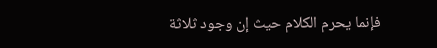فإنما يحرم الكلام حيث إن وجود ثلاثة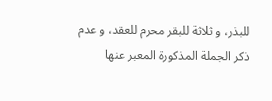للبذر، و ثلاثة للبقر محرم للعقد، و عدم ذكر الجملة المذكورة المعبر عنها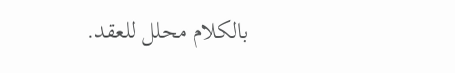بالكلام محلل للعقد.